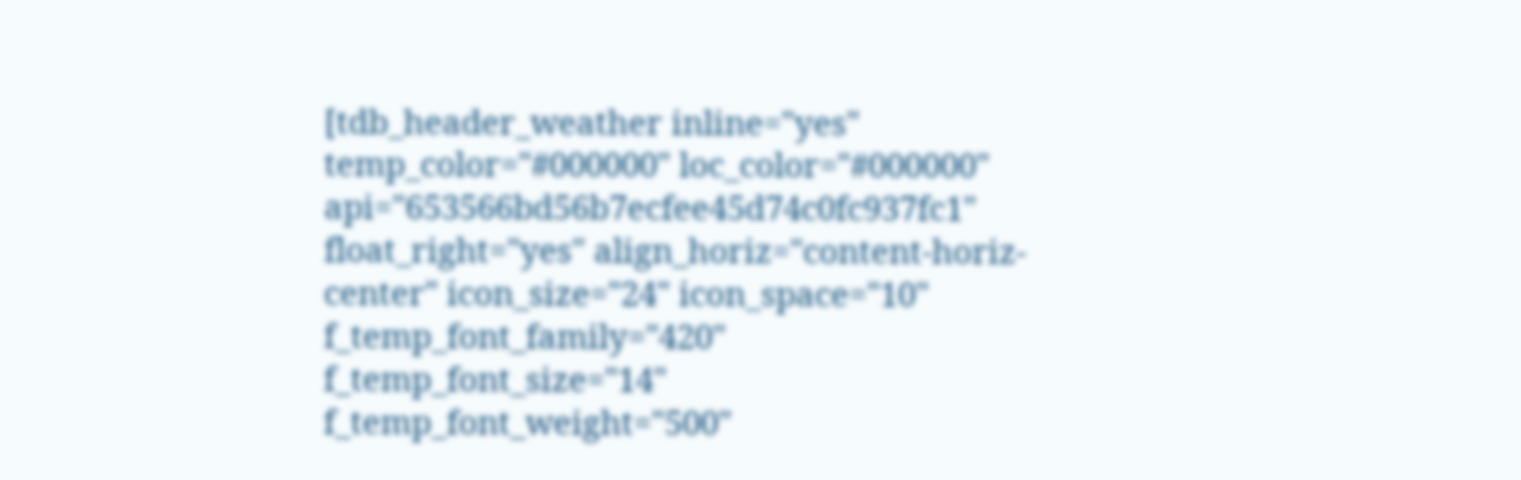[tdb_header_weather inline="yes" temp_color="#000000" loc_color="#000000" api="653566bd56b7ecfee45d74c0fc937fc1" float_right="yes" align_horiz="content-horiz-center" icon_size="24" icon_space="10" f_temp_font_family="420" f_temp_font_size="14" f_temp_font_weight="500"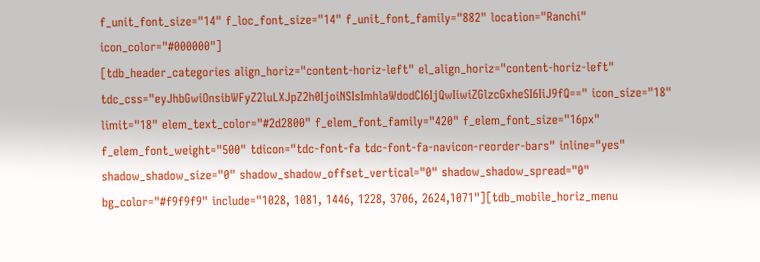f_unit_font_size="14" f_loc_font_size="14" f_unit_font_family="882" location="Ranchi" icon_color="#000000"]
[tdb_header_categories align_horiz="content-horiz-left" el_align_horiz="content-horiz-left" tdc_css="eyJhbGwiOnsibWFyZ2luLXJpZ2h0IjoiNSIsImhlaWdodCI6IjQwIiwiZGlzcGxheSI6IiJ9fQ==" icon_size="18" limit="18" elem_text_color="#2d2800" f_elem_font_family="420" f_elem_font_size="16px" f_elem_font_weight="500" tdicon="tdc-font-fa tdc-font-fa-navicon-reorder-bars" inline="yes" shadow_shadow_size="0" shadow_shadow_offset_vertical="0" shadow_shadow_spread="0" bg_color="#f9f9f9" include="1028, 1081, 1446, 1228, 3706, 2624,1071"][tdb_mobile_horiz_menu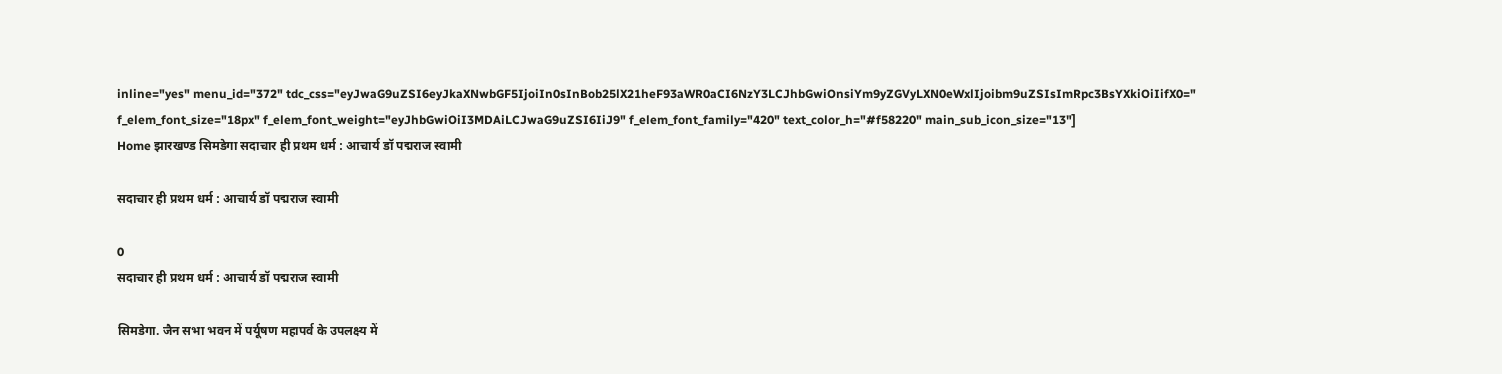inline="yes" menu_id="372" tdc_css="eyJwaG9uZSI6eyJkaXNwbGF5IjoiIn0sInBob25lX21heF93aWR0aCI6NzY3LCJhbGwiOnsiYm9yZGVyLXN0eWxlIjoibm9uZSIsImRpc3BsYXkiOiIifX0=" f_elem_font_size="18px" f_elem_font_weight="eyJhbGwiOiI3MDAiLCJwaG9uZSI6IiJ9" f_elem_font_family="420" text_color_h="#f58220" main_sub_icon_size="13"]
Home झारखण्ड सिमडेगा सदाचार ही प्रथम धर्म : आचार्य डॉ पद्मराज स्वामी

सदाचार ही प्रथम धर्म : आचार्य डॉ पद्मराज स्वामी

0
सदाचार ही प्रथम धर्म : आचार्य डॉ पद्मराज स्वामी

सिमडेगा. जैन सभा भवन में पर्यूषण महापर्व के उपलक्ष्य में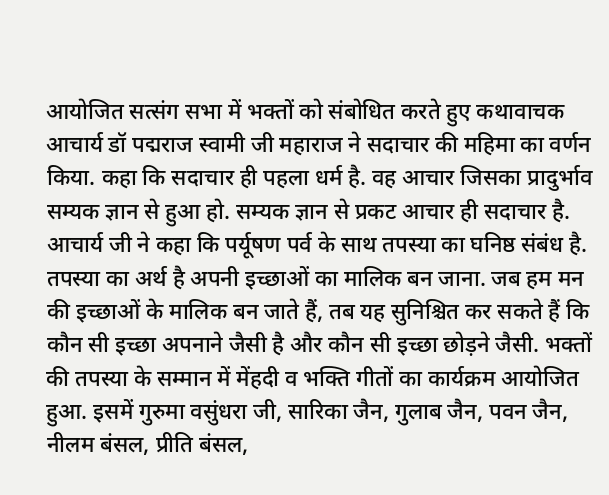आयोजित सत्संग सभा में भक्तों को संबोधित करते हुए कथावाचक आचार्य डॉ पद्मराज स्वामी जी महाराज ने सदाचार की महिमा का वर्णन किया. कहा कि सदाचार ही पहला धर्म है. वह आचार जिसका प्रादुर्भाव सम्यक ज्ञान से हुआ हो. सम्यक ज्ञान से प्रकट आचार ही सदाचार है. आचार्य जी ने कहा कि पर्यूषण पर्व के साथ तपस्या का घनिष्ठ संबंध है. तपस्या का अर्थ है अपनी इच्छाओं का मालिक बन जाना. जब हम मन की इच्छाओं के मालिक बन जाते हैं, तब यह सुनिश्चित कर सकते हैं कि कौन सी इच्छा अपनाने जैसी है और कौन सी इच्छा छोड़ने जैसी. भक्तों की तपस्या के सम्मान में मेंहदी व भक्ति गीतों का कार्यक्रम आयोजित हुआ. इसमें गुरुमा वसुंधरा जी, सारिका जैन, गुलाब जैन, पवन जैन, नीलम बंसल, प्रीति बंसल,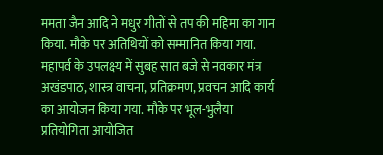ममता जैन आदि ने मधुर गीतों से तप की महिमा का गान किया. मौके पर अतिथियों को सम्मानित किया गया. महापर्व के उपलक्ष्य में सुबह सात बजे से नवकार मंत्र अखंडपाठ, शास्त्र वाचना, प्रतिक्रमण, प्रवचन आदि कार्य का आयोजन किया गया. मौके पर भूल-भुलैया प्रतियोगिता आयोजित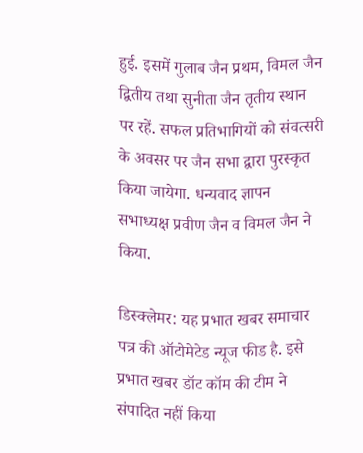हुई. इसमें गुलाब जैन प्रथम, विमल जैन द्वितीय तथा सुनीता जैन तृतीय स्थान पर रहें. सफल प्रतिभागियों को संवत्सरी के अवसर पर जैन सभा द्वारा पुरस्कृत किया जायेगा. धन्यवाद ज्ञापन सभाध्यक्ष प्रवीण जैन व विमल जैन ने किया.

डिस्क्लेमर: यह प्रभात खबर समाचार पत्र की ऑटोमेटेड न्यूज फीड है. इसे प्रभात खबर डॉट कॉम की टीम ने संपादित नहीं किया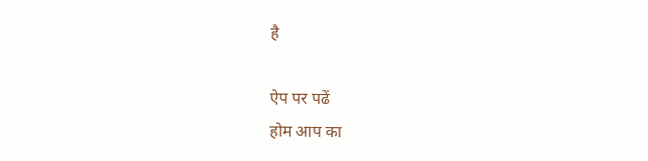है

ऐप पर पढें
होम आप का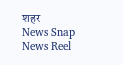शहर
News Snap News Reel